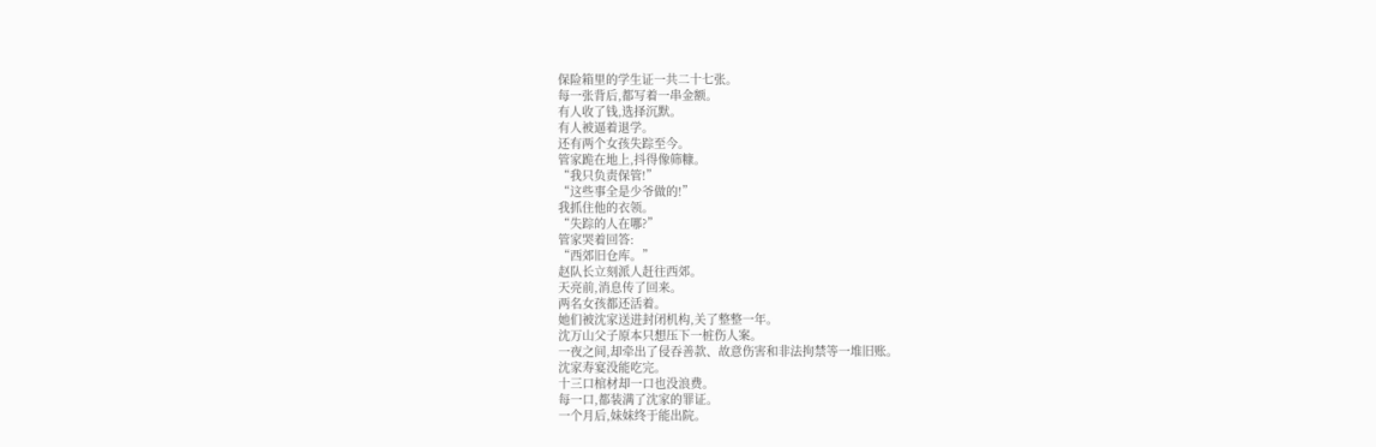保险箱里的学生证一共二十七张。
每一张背后,都写着一串金额。
有人收了钱,选择沉默。
有人被逼着退学。
还有两个女孩失踪至今。
管家跪在地上,抖得像筛糠。
“我只负责保管!”
“这些事全是少爷做的!”
我抓住他的衣领。
“失踪的人在哪?”
管家哭着回答:
“西郊旧仓库。”
赵队长立刻派人赶往西郊。
天亮前,消息传了回来。
两名女孩都还活着。
她们被沈家送进封闭机构,关了整整一年。
沈万山父子原本只想压下一桩伤人案。
一夜之间,却牵出了侵吞善款、故意伤害和非法拘禁等一堆旧账。
沈家寿宴没能吃完。
十三口棺材却一口也没浪费。
每一口,都装满了沈家的罪证。
一个月后,妹妹终于能出院。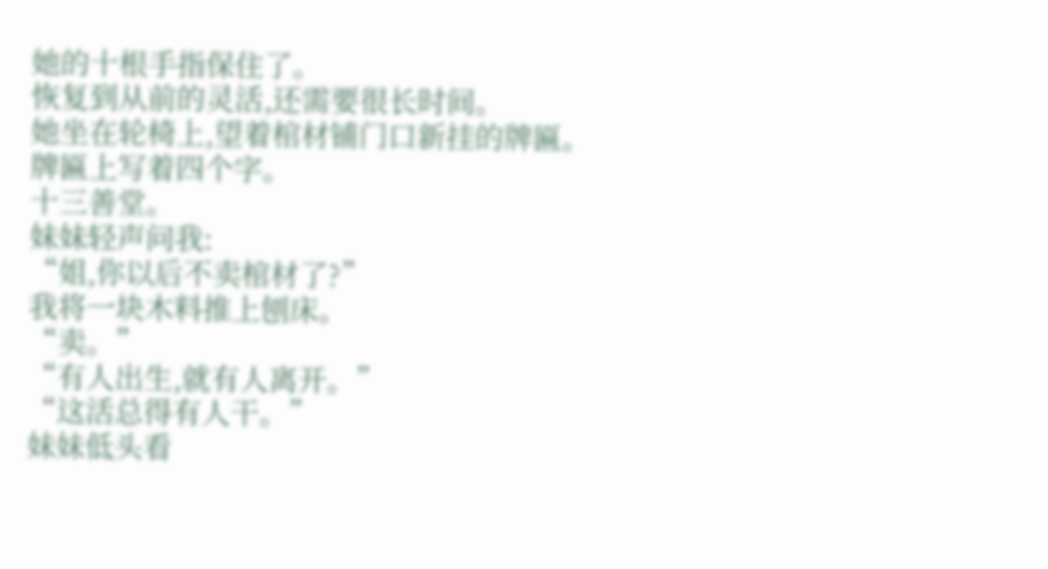她的十根手指保住了。
恢复到从前的灵活,还需要很长时间。
她坐在轮椅上,望着棺材铺门口新挂的牌匾。
牌匾上写着四个字。
十三善堂。
妹妹轻声问我:
“姐,你以后不卖棺材了?”
我将一块木料推上刨床。
“卖。”
“有人出生,就有人离开。”
“这活总得有人干。”
妹妹低头看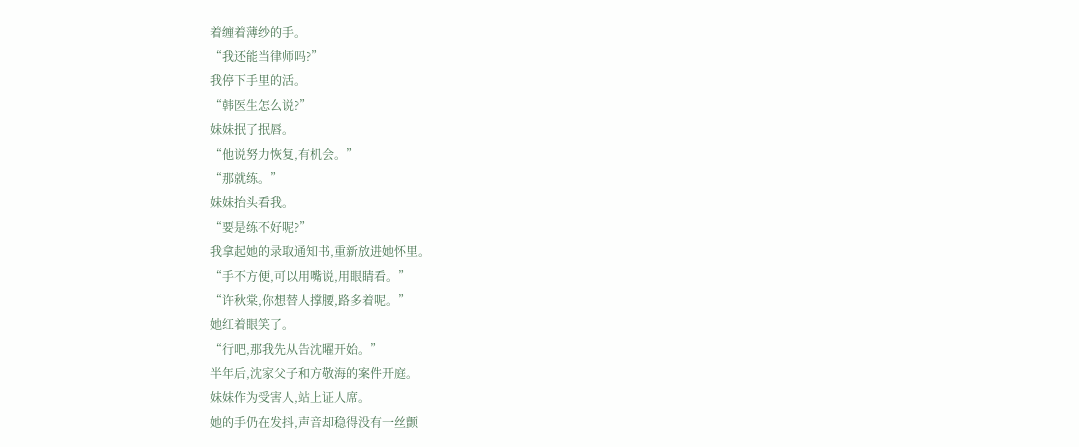着缠着薄纱的手。
“我还能当律师吗?”
我停下手里的活。
“韩医生怎么说?”
妹妹抿了抿唇。
“他说努力恢复,有机会。”
“那就练。”
妹妹抬头看我。
“要是练不好呢?”
我拿起她的录取通知书,重新放进她怀里。
“手不方便,可以用嘴说,用眼睛看。”
“许秋棠,你想替人撑腰,路多着呢。”
她红着眼笑了。
“行吧,那我先从告沈曜开始。”
半年后,沈家父子和方敬海的案件开庭。
妹妹作为受害人,站上证人席。
她的手仍在发抖,声音却稳得没有一丝颤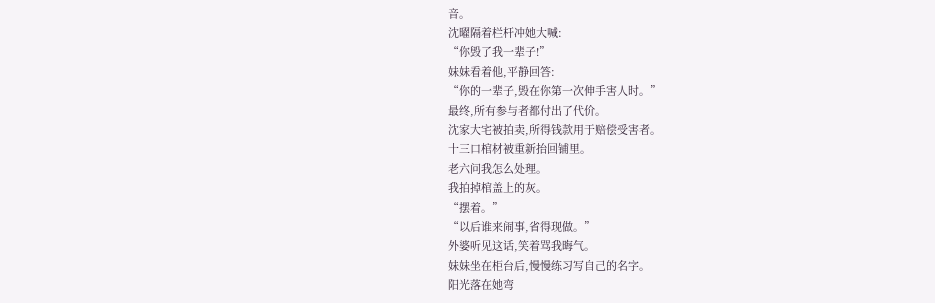音。
沈曜隔着栏杆冲她大喊:
“你毁了我一辈子!”
妹妹看着他,平静回答:
“你的一辈子,毁在你第一次伸手害人时。”
最终,所有参与者都付出了代价。
沈家大宅被拍卖,所得钱款用于赔偿受害者。
十三口棺材被重新抬回铺里。
老六问我怎么处理。
我拍掉棺盖上的灰。
“摆着。”
“以后谁来闹事,省得现做。”
外婆听见这话,笑着骂我晦气。
妹妹坐在柜台后,慢慢练习写自己的名字。
阳光落在她弯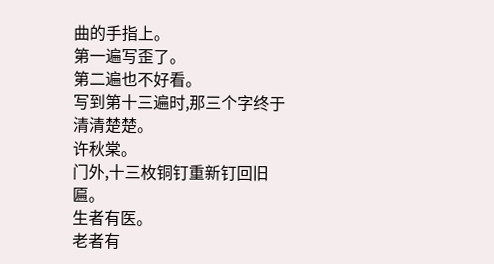曲的手指上。
第一遍写歪了。
第二遍也不好看。
写到第十三遍时,那三个字终于清清楚楚。
许秋棠。
门外,十三枚铜钉重新钉回旧匾。
生者有医。
老者有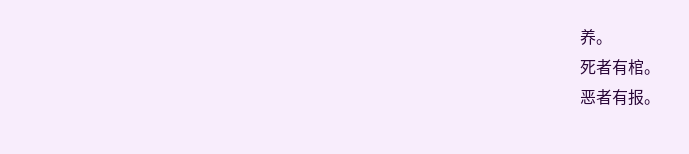养。
死者有棺。
恶者有报。